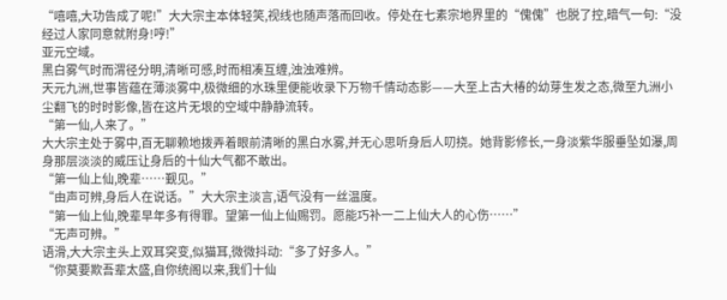“嘻嘻,大功告成了呢!”大大宗主本体轻笑,视线也随声落而回收。停处在七素宗地界里的“傀傀”也脱了控,暗气一句:“没经过人家同意就附身!哼!”
亚元空域。
黑白雾气时而渭径分明,清晰可感,时而相凑互缠,浊浊难辨。
天元九洲,世事皆蕴在薄淡雾中,极微细的水珠里便能收录下万物千情动态影——大至上古大椿的幼芽生发之态,微至九洲小尘翻飞的时时影像,皆在这片无垠的空域中静静流转。
“第一仙,人来了。”
大大宗主处于雾中,百无聊赖地拨弄着眼前清晰的黑白水雾,并无心思听身后人叨挠。她背影修长,一身淡紫华服垂坠如瀑,周身那层淡淡的威压让身后的十仙大气都不敢出。
“第一仙上仙,晚辈……觐见。”
“由声可辨,身后人在说话。”大大宗主淡言,语气没有一丝温度。
“第一仙上仙,晚辈早年多有得罪。望第一仙上仙赐罚。愿能巧补一二上仙大人的心伤……”
“无声可辨。”
语滑,大大宗主头上双耳突变,似猫耳,微微抖动:“多了好多人。”
“你莫要欺吾辈太盛,自你统阁以来,我们十仙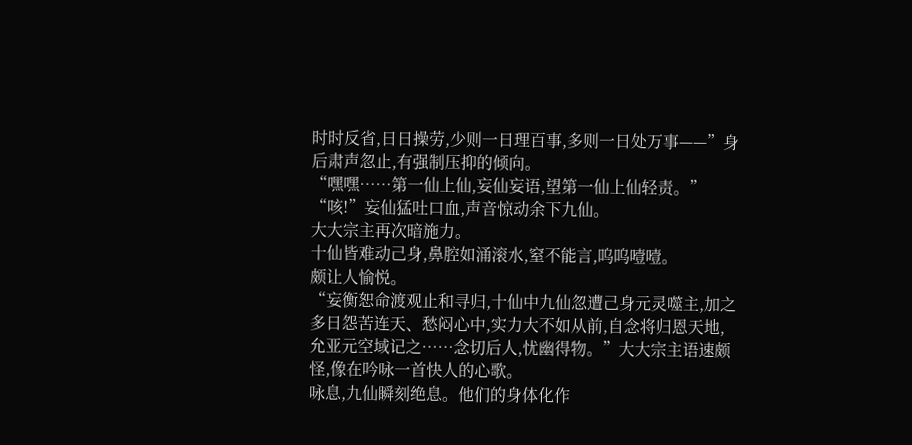时时反省,日日操劳,少则一日理百事,多则一日处万事——”身后肃声忽止,有强制压抑的倾向。
“嘿嘿……第一仙上仙,妄仙妄语,望第一仙上仙轻责。”
“咳!”妄仙猛吐口血,声音惊动余下九仙。
大大宗主再次暗施力。
十仙皆难动己身,鼻腔如涌滚水,窒不能言,呜呜噎噎。
颇让人愉悦。
“妄衡恕命渡观止和寻归,十仙中九仙忽遭己身元灵噬主,加之多日怨苦连天、愁闷心中,实力大不如从前,自念将归恩天地,允亚元空域记之……念切后人,忧幽得物。”大大宗主语速颇怪,像在吟咏一首快人的心歌。
咏息,九仙瞬刻绝息。他们的身体化作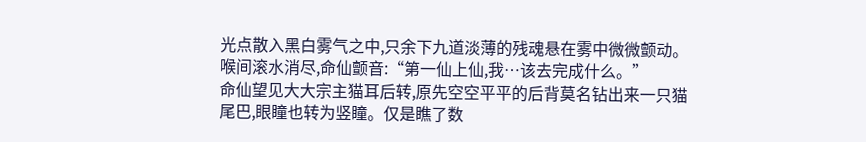光点散入黑白雾气之中,只余下九道淡薄的残魂悬在雾中微微颤动。
喉间滚水消尽,命仙颤音:“第一仙上仙,我…该去完成什么。”
命仙望见大大宗主猫耳后转,原先空空平平的后背莫名钻出来一只猫尾巴,眼瞳也转为竖瞳。仅是瞧了数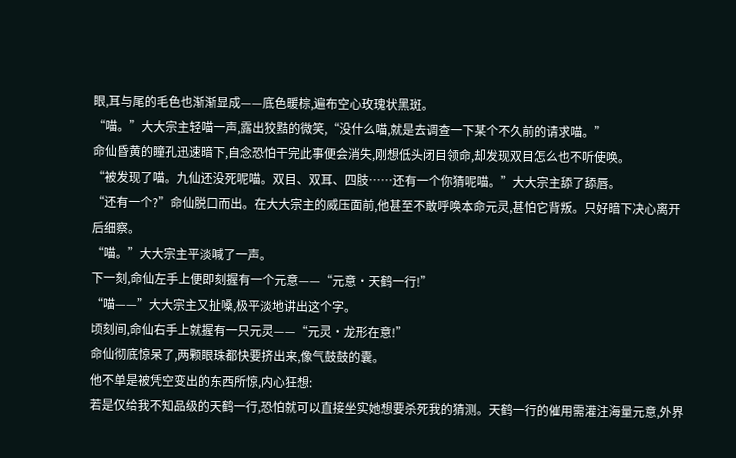眼,耳与尾的毛色也渐渐显成——底色暖棕,遍布空心玫瑰状黑斑。
“喵。”大大宗主轻喵一声,露出狡黠的微笑,“没什么喵,就是去调查一下某个不久前的请求喵。”
命仙昏黄的瞳孔迅速暗下,自念恐怕干完此事便会消失,刚想低头闭目领命,却发现双目怎么也不听使唤。
“被发现了喵。九仙还没死呢喵。双目、双耳、四肢……还有一个你猜呢喵。”大大宗主舔了舔唇。
“还有一个?”命仙脱口而出。在大大宗主的威压面前,他甚至不敢呼唤本命元灵,甚怕它背叛。只好暗下决心离开后细察。
“喵。”大大宗主平淡喊了一声。
下一刻,命仙左手上便即刻握有一个元意——“元意·天鹤一行!”
“喵——”大大宗主又扯嗓,极平淡地讲出这个字。
顷刻间,命仙右手上就握有一只元灵——“元灵·龙形在意!”
命仙彻底惊呆了,两颗眼珠都快要挤出来,像气鼓鼓的囊。
他不单是被凭空变出的东西所惊,内心狂想:
若是仅给我不知品级的天鹤一行,恐怕就可以直接坐实她想要杀死我的猜测。天鹤一行的催用需灌注海量元意,外界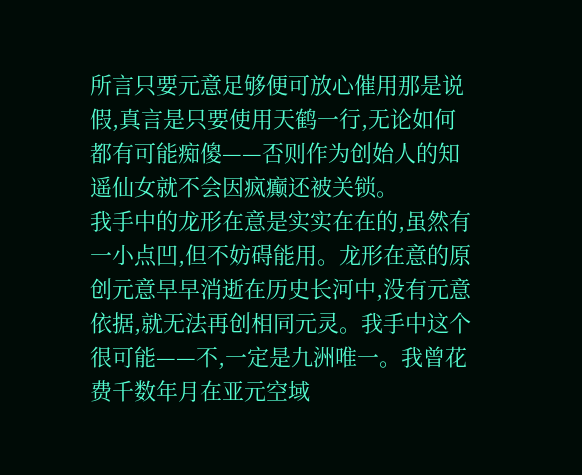所言只要元意足够便可放心催用那是说假,真言是只要使用天鹤一行,无论如何都有可能痴傻——否则作为创始人的知遥仙女就不会因疯癫还被关锁。
我手中的龙形在意是实实在在的,虽然有一小点凹,但不妨碍能用。龙形在意的原创元意早早消逝在历史长河中,没有元意依据,就无法再创相同元灵。我手中这个很可能——不,一定是九洲唯一。我曾花费千数年月在亚元空域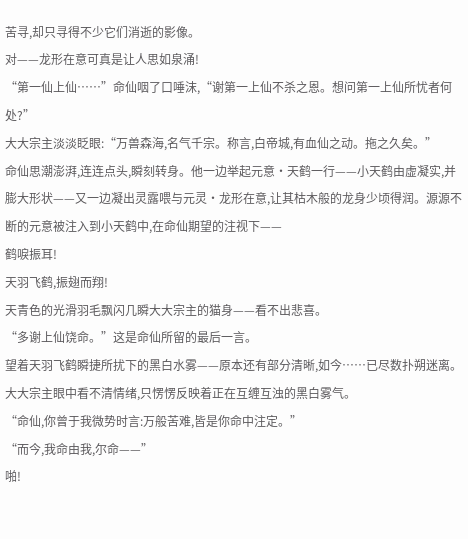苦寻,却只寻得不少它们消逝的影像。
对——龙形在意可真是让人思如泉涌!
“第一仙上仙……”命仙咽了口唾沫,“谢第一上仙不杀之恩。想问第一上仙所忧者何处?”
大大宗主淡淡眨眼:“万兽森海,名气千宗。称言,白帝城,有血仙之动。拖之久矣。”
命仙思潮澎湃,连连点头,瞬刻转身。他一边举起元意·天鹤一行——小天鹤由虚凝实,并膨大形状——又一边凝出灵露喂与元灵·龙形在意,让其枯木般的龙身少顷得润。源源不断的元意被注入到小天鹤中,在命仙期望的注视下——
鹤唳振耳!
天羽飞鹤,振翅而翔!
天青色的光滑羽毛飘闪几瞬大大宗主的猫身——看不出悲喜。
“多谢上仙饶命。”这是命仙所留的最后一言。
望着天羽飞鹤瞬捷所扰下的黑白水雾——原本还有部分清晰,如今……已尽数扑朔迷离。大大宗主眼中看不清情绪,只愣愣反映着正在互缠互浊的黑白雾气。
“命仙,你曾于我微势时言:万般苦难,皆是你命中注定。”
“而今,我命由我,尔命——”
啪!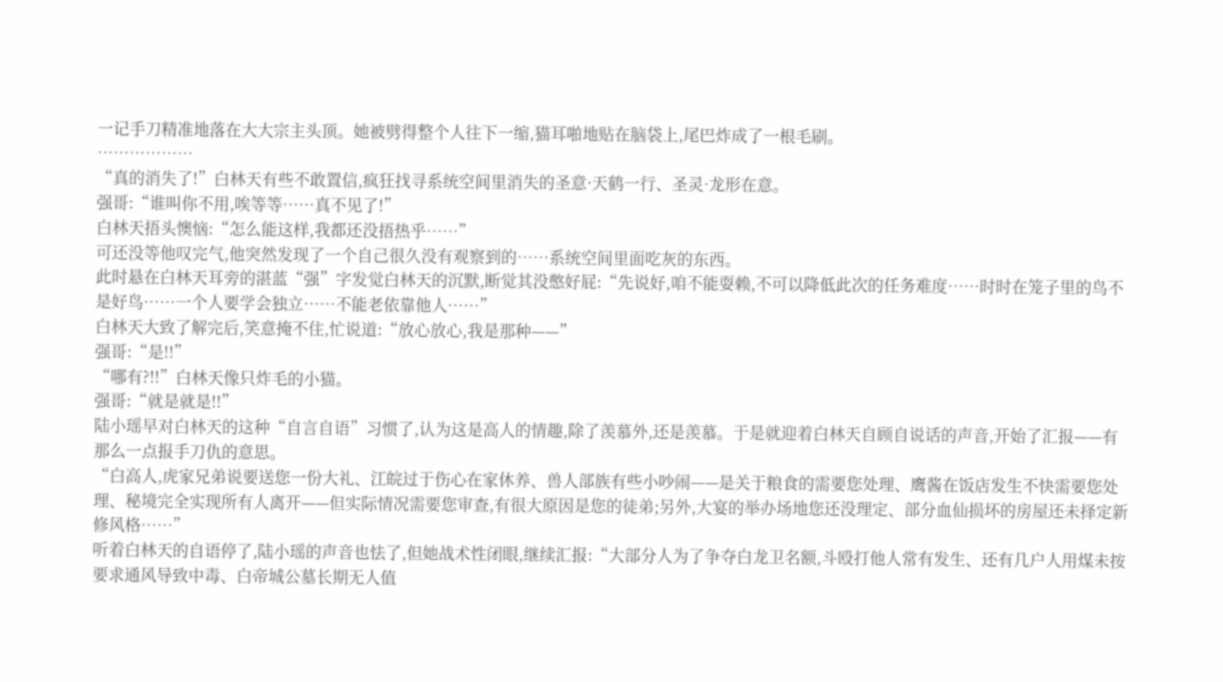一记手刀精准地落在大大宗主头顶。她被劈得整个人往下一缩,猫耳啪地贴在脑袋上,尾巴炸成了一根毛刷。
………………
“真的消失了!”白林天有些不敢置信,疯狂找寻系统空间里消失的圣意·天鹤一行、圣灵·龙形在意。
强哥:“谁叫你不用,唉等等……真不见了!”
白林天捂头懊恼:“怎么能这样,我都还没捂热乎……”
可还没等他叹完气,他突然发现了一个自己很久没有观察到的……系统空间里面吃灰的东西。
此时悬在白林天耳旁的湛蓝“强”字发觉白林天的沉默,断觉其没憋好屁:“先说好,咱不能耍赖,不可以降低此次的任务难度……时时在笼子里的鸟不是好鸟……一个人要学会独立……不能老依靠他人……”
白林天大致了解完后,笑意掩不住,忙说道:“放心放心,我是那种——”
强哥:“是!!”
“哪有?!!”白林天像只炸毛的小猫。
强哥:“就是就是!!”
陆小瑶早对白林天的这种“自言自语”习惯了,认为这是高人的情趣,除了羡慕外,还是羡慕。于是就迎着白林天自顾自说话的声音,开始了汇报——有那么一点报手刀仇的意思。
“白高人,虎家兄弟说要送您一份大礼、江皖过于伤心在家休养、兽人部族有些小吵闹——是关于粮食的需要您处理、鹰酱在饭店发生不快需要您处理、秘境完全实现所有人离开——但实际情况需要您审查,有很大原因是您的徒弟;另外,大宴的举办场地您还没理定、部分血仙损坏的房屋还未择定新修风格……”
听着白林天的自语停了,陆小瑶的声音也怯了,但她战术性闭眼,继续汇报:“大部分人为了争夺白龙卫名额,斗殴打他人常有发生、还有几户人用煤未按要求通风导致中毒、白帝城公墓长期无人值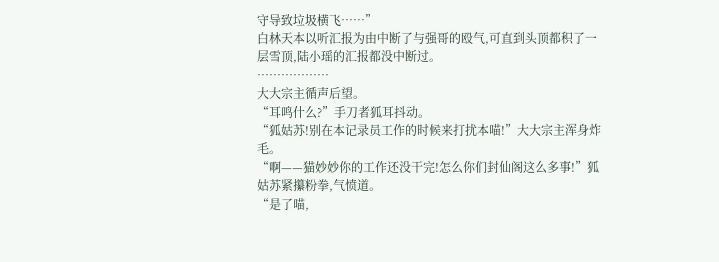守导致垃圾横飞……”
白林天本以听汇报为由中断了与强哥的殴气,可直到头顶都积了一层雪顶,陆小瑶的汇报都没中断过。
………………
大大宗主循声后望。
“耳鸣什么?”手刀者狐耳抖动。
“狐姑苏!别在本记录员工作的时候来打扰本喵!”大大宗主浑身炸毛。
“啊——猫妙妙你的工作还没干完!怎么你们封仙阁这么多事!”狐姑苏紧攥粉拳,气愤道。
“是了喵,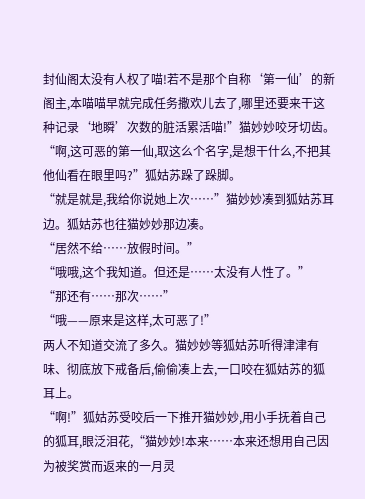封仙阁太没有人权了喵!若不是那个自称‘第一仙’的新阁主,本喵喵早就完成任务撒欢儿去了,哪里还要来干这种记录‘地瞬’次数的脏活累活喵!”猫妙妙咬牙切齿。
“啊,这可恶的第一仙,取这么个名字,是想干什么,不把其他仙看在眼里吗?”狐姑苏跺了跺脚。
“就是就是,我给你说她上次……”猫妙妙凑到狐姑苏耳边。狐姑苏也往猫妙妙那边凑。
“居然不给……放假时间。”
“哦哦,这个我知道。但还是……太没有人性了。”
“那还有……那次……”
“哦——原来是这样,太可恶了!”
两人不知道交流了多久。猫妙妙等狐姑苏听得津津有味、彻底放下戒备后,偷偷凑上去,一口咬在狐姑苏的狐耳上。
“啊!”狐姑苏受咬后一下推开猫妙妙,用小手抚着自己的狐耳,眼泛泪花,“猫妙妙!本来……本来还想用自己因为被奖赏而返来的一月灵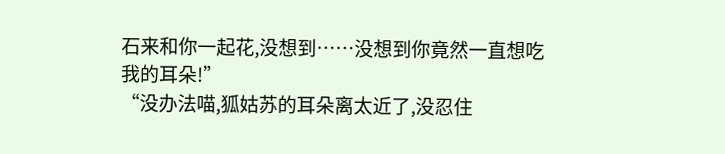石来和你一起花,没想到……没想到你竟然一直想吃我的耳朵!”
“没办法喵,狐姑苏的耳朵离太近了,没忍住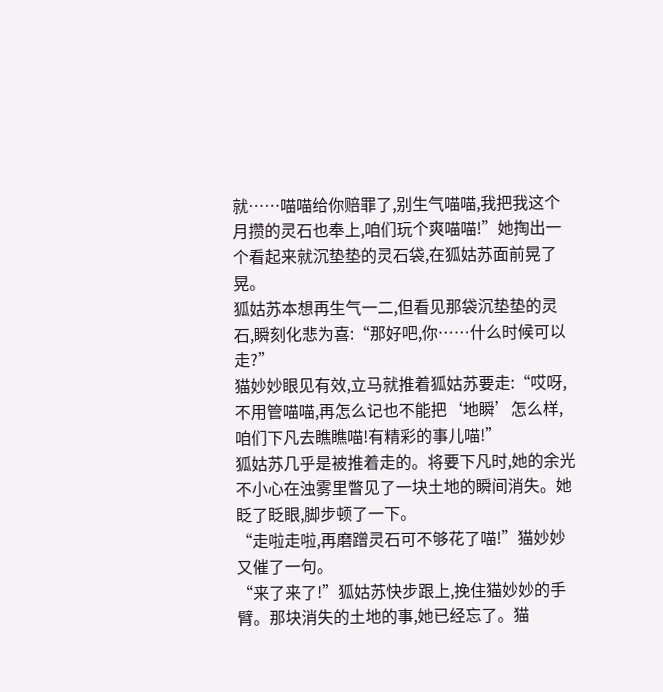就……喵喵给你赔罪了,别生气喵喵,我把我这个月攒的灵石也奉上,咱们玩个爽喵喵!”她掏出一个看起来就沉垫垫的灵石袋,在狐姑苏面前晃了晃。
狐姑苏本想再生气一二,但看见那袋沉垫垫的灵石,瞬刻化悲为喜:“那好吧,你……什么时候可以走?”
猫妙妙眼见有效,立马就推着狐姑苏要走:“哎呀,不用管喵喵,再怎么记也不能把‘地瞬’怎么样,咱们下凡去瞧瞧喵!有精彩的事儿喵!”
狐姑苏几乎是被推着走的。将要下凡时,她的余光不小心在浊雾里瞥见了一块土地的瞬间消失。她眨了眨眼,脚步顿了一下。
“走啦走啦,再磨蹭灵石可不够花了喵!”猫妙妙又催了一句。
“来了来了!”狐姑苏快步跟上,挽住猫妙妙的手臂。那块消失的土地的事,她已经忘了。猫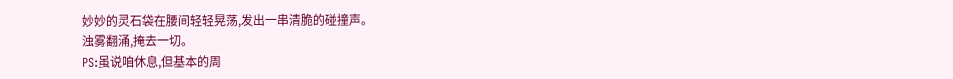妙妙的灵石袋在腰间轻轻晃荡,发出一串清脆的碰撞声。
浊雾翻涌,掩去一切。
PS:虽说咱休息,但基本的周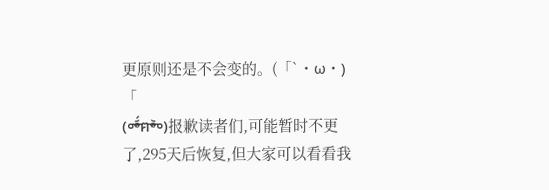更原则还是不会变的。(「`・ω・)「
(৹ᵒ̴̶̷᷄́ฅᵒ̴̶̷᷅৹)报歉读者们,可能暂时不更了,295天后恢复,但大家可以看看我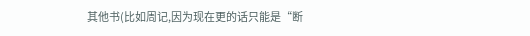其他书(比如周记,因为现在更的话只能是“断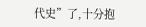代史”了,十分抱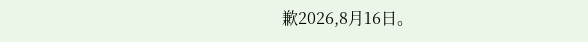歉2026,8月16日。